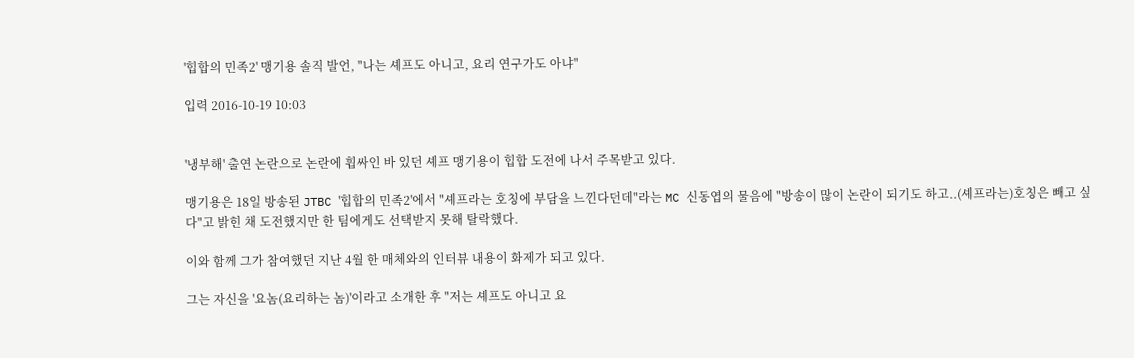'힙합의 민족2' 맹기용 솔직 발언, "나는 셰프도 아니고, 요리 연구가도 아냐"

입력 2016-10-19 10:03


'냉부해' 출연 논란으로 논란에 휩싸인 바 있던 셰프 맹기용이 힙합 도전에 나서 주목받고 있다.

맹기용은 18일 방송된 JTBC '힙합의 민족2'에서 "셰프라는 호칭에 부담을 느낀다던데"라는 MC 신동엽의 물음에 "방송이 많이 논란이 되기도 하고..(셰프라는)호칭은 빼고 싶다"고 밝힌 채 도전했지만 한 팀에게도 선택받지 못해 탈락했다.

이와 함께 그가 참여했던 지난 4월 한 매체와의 인터뷰 내용이 화제가 되고 있다.

그는 자신을 '요놈(요리하는 놈)'이라고 소개한 후 "저는 셰프도 아니고 요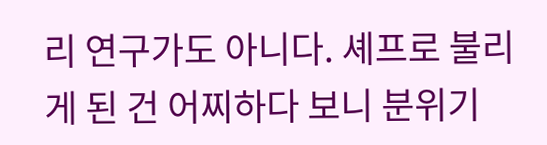리 연구가도 아니다. 셰프로 불리게 된 건 어찌하다 보니 분위기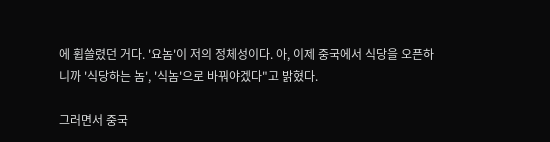에 휩쓸렸던 거다. '요놈'이 저의 정체성이다. 아, 이제 중국에서 식당을 오픈하니까 '식당하는 놈', '식놈'으로 바꿔야겠다"고 밝혔다.

그러면서 중국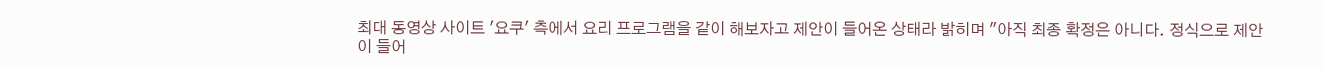최대 동영상 사이트 '요쿠' 측에서 요리 프로그램을 같이 해보자고 제안이 들어온 상태라 밝히며 "아직 최종 확정은 아니다. 정식으로 제안이 들어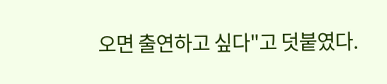오면 출연하고 싶다"고 덧붙였다.